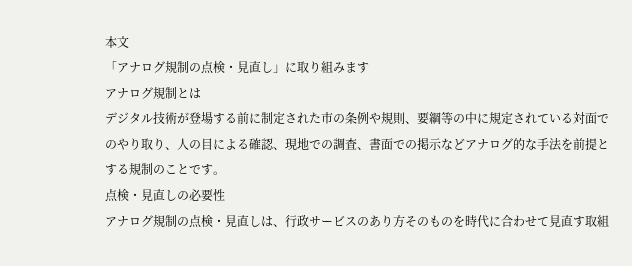本文
「アナログ規制の点検・見直し」に取り組みます
アナログ規制とは
デジタル技術が登場する前に制定された市の条例や規則、要綱等の中に規定されている対面でのやり取り、人の目による確認、現地での調査、書面での掲示などアナログ的な手法を前提とする規制のことです。
点検・見直しの必要性
アナログ規制の点検・見直しは、行政サービスのあり方そのものを時代に合わせて見直す取組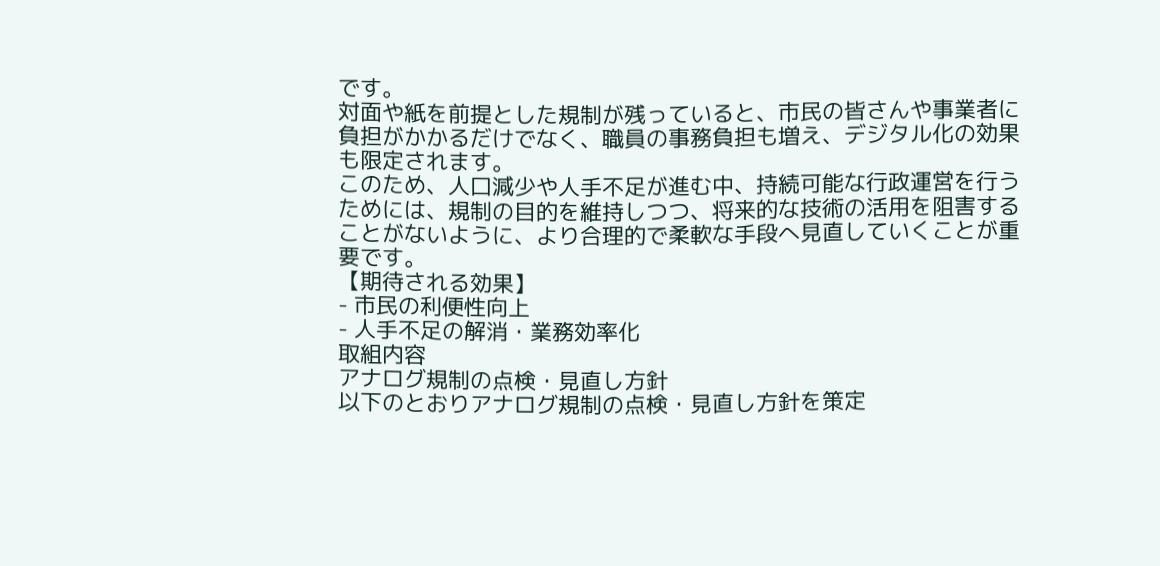です。
対面や紙を前提とした規制が残っていると、市民の皆さんや事業者に負担がかかるだけでなく、職員の事務負担も増え、デジタル化の効果も限定されます。
このため、人口減少や人手不足が進む中、持続可能な行政運営を行うためには、規制の目的を維持しつつ、将来的な技術の活用を阻害することがないように、より合理的で柔軟な手段へ見直していくことが重要です。
【期待される効果】
- 市民の利便性向上
- 人手不足の解消・業務効率化
取組内容
アナログ規制の点検・見直し方針
以下のとおりアナログ規制の点検・見直し方針を策定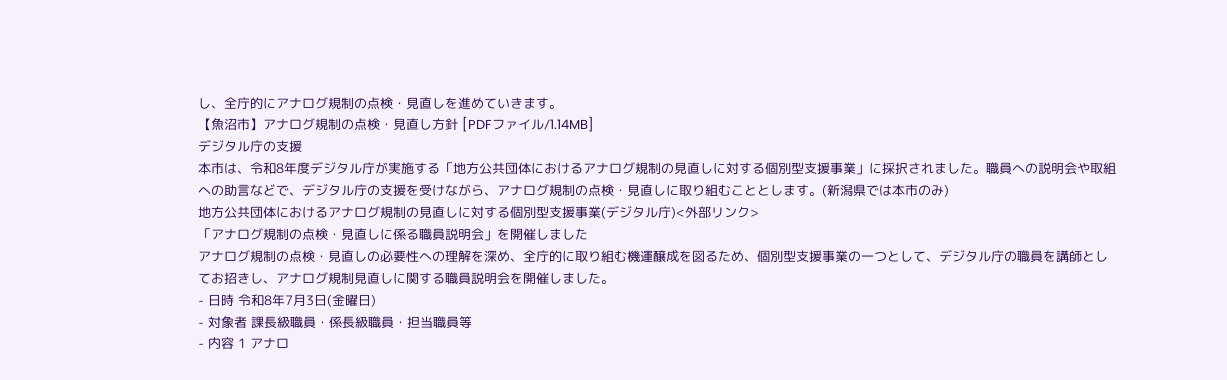し、全庁的にアナログ規制の点検・見直しを進めていきます。
【魚沼市】アナログ規制の点検・見直し方針 [PDFファイル/1.14MB]
デジタル庁の支援
本市は、令和8年度デジタル庁が実施する「地方公共団体におけるアナログ規制の見直しに対する個別型支援事業」に採択されました。職員への説明会や取組への助言などで、デジタル庁の支援を受けながら、アナログ規制の点検・見直しに取り組むこととします。(新潟県では本市のみ)
地方公共団体におけるアナログ規制の見直しに対する個別型支援事業(デジタル庁)<外部リンク>
「アナログ規制の点検・見直しに係る職員説明会」を開催しました
アナログ規制の点検・見直しの必要性への理解を深め、全庁的に取り組む機運醸成を図るため、個別型支援事業の一つとして、デジタル庁の職員を講師としてお招きし、アナログ規制見直しに関する職員説明会を開催しました。
- 日時 令和8年7月3日(金曜日)
- 対象者 課長級職員・係長級職員・担当職員等
- 内容 1 アナロ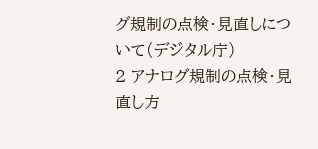グ規制の点検・見直しについて(デジタル庁)
2 アナログ規制の点検・見直し方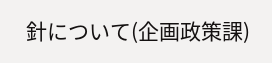針について(企画政策課)